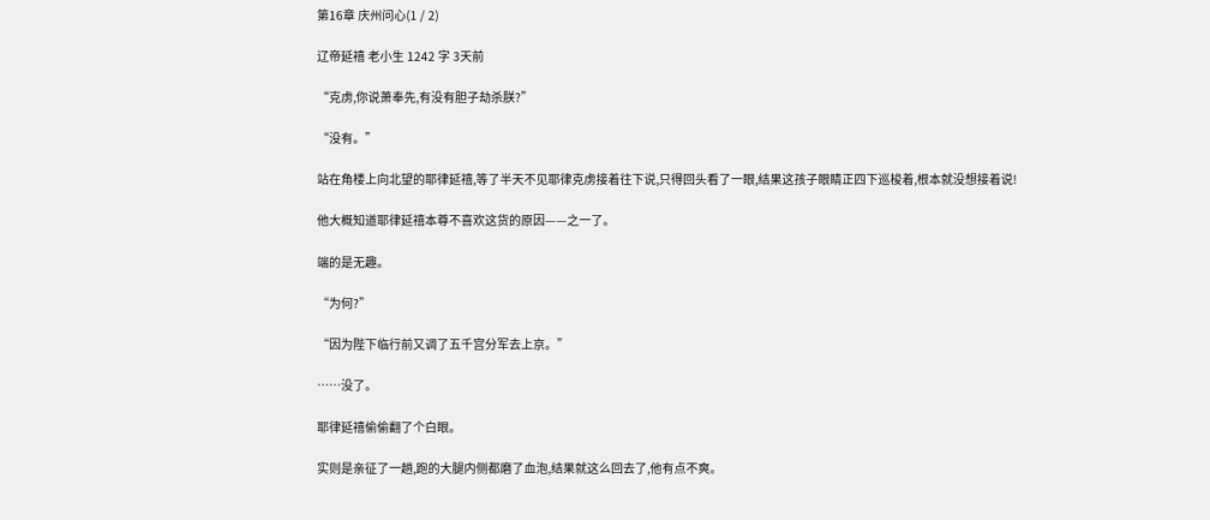第16章 庆州问心(1 / 2)

辽帝延禧 老小生 1242 字 3天前

“克虏,你说萧奉先,有没有胆子劫杀朕?”

“没有。”

站在角楼上向北望的耶律延禧,等了半天不见耶律克虏接着往下说,只得回头看了一眼,结果这孩子眼睛正四下巡梭着,根本就没想接着说!

他大概知道耶律延禧本尊不喜欢这货的原因——之一了。

端的是无趣。

“为何?”

“因为陛下临行前又调了五千宫分军去上京。”

……没了。

耶律延禧偷偷翻了个白眼。

实则是亲征了一趟,跑的大腿内侧都磨了血泡,结果就这么回去了,他有点不爽。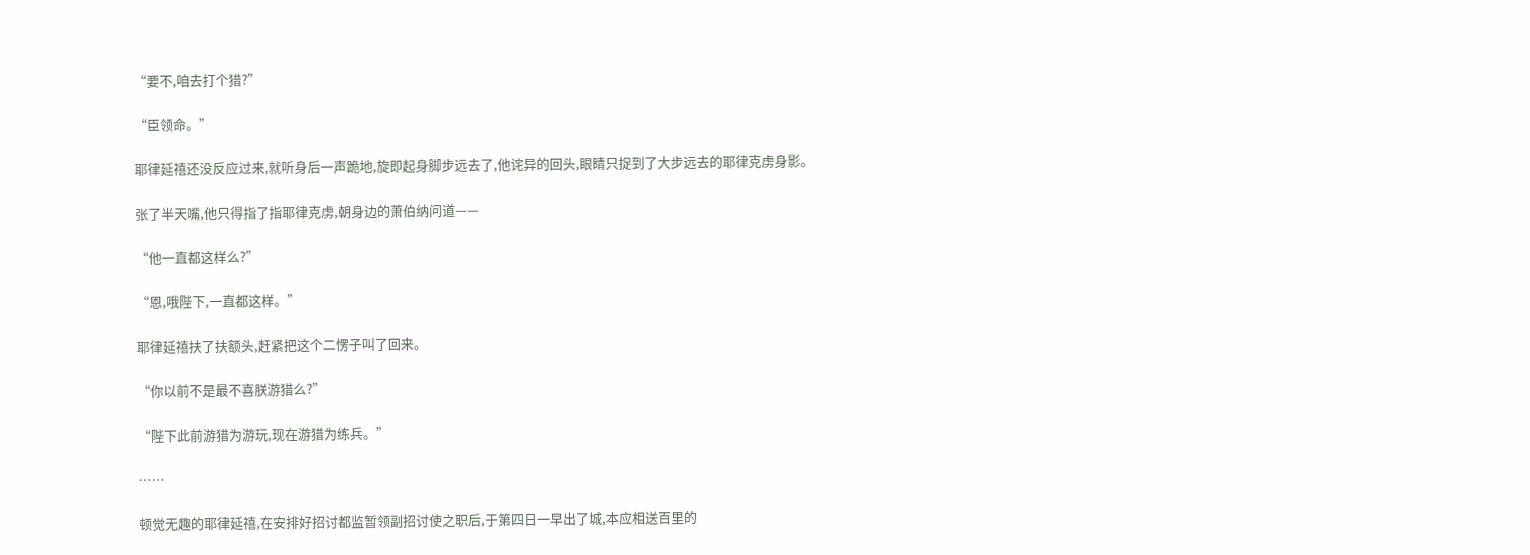“要不,咱去打个猎?”

“臣领命。”

耶律延禧还没反应过来,就听身后一声跪地,旋即起身脚步远去了,他诧异的回头,眼睛只捉到了大步远去的耶律克虏身影。

张了半天嘴,他只得指了指耶律克虏,朝身边的萧伯纳问道——

“他一直都这样么?”

“恩,哦陛下,一直都这样。”

耶律延禧扶了扶额头,赶紧把这个二愣子叫了回来。

“你以前不是最不喜朕游猎么?”

“陛下此前游猎为游玩,现在游猎为练兵。”

……

顿觉无趣的耶律延禧,在安排好招讨都监暂领副招讨使之职后,于第四日一早出了城,本应相送百里的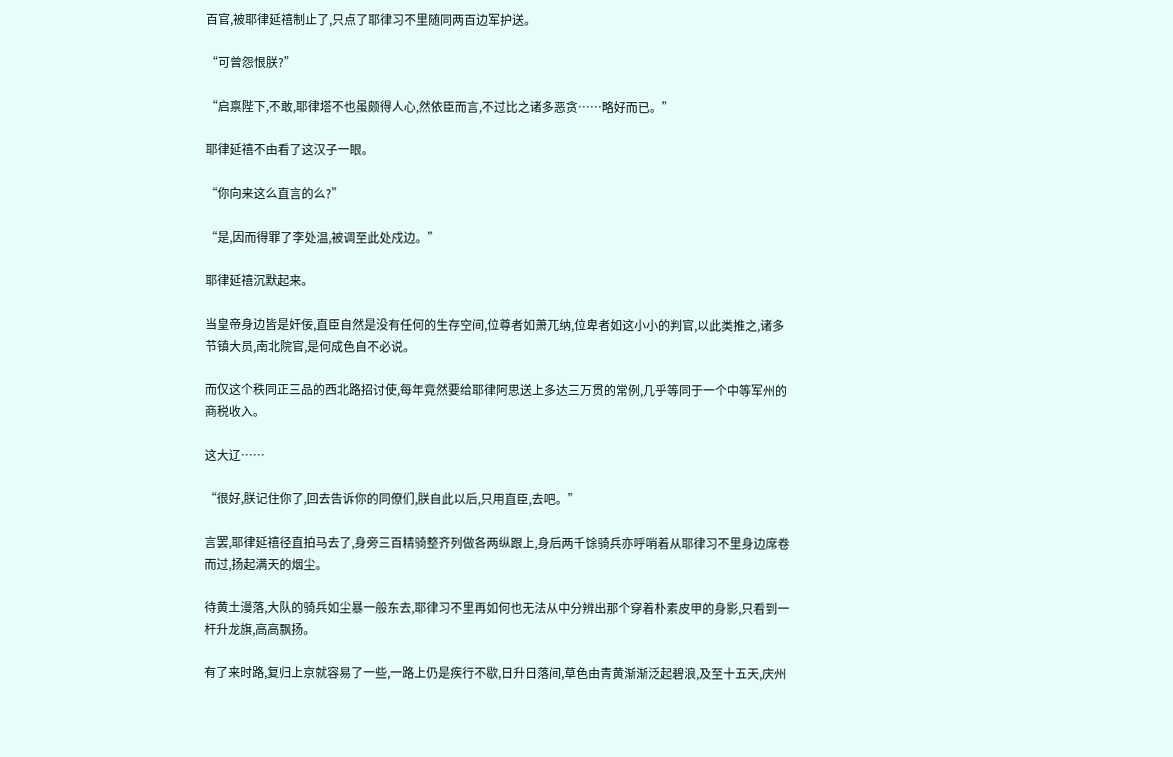百官,被耶律延禧制止了,只点了耶律习不里随同两百边军护送。

“可曾怨恨朕?”

“启禀陛下,不敢,耶律塔不也虽颇得人心,然依臣而言,不过比之诸多恶贪……略好而已。”

耶律延禧不由看了这汉子一眼。

“你向来这么直言的么?”

“是,因而得罪了李处温,被调至此处戍边。”

耶律延禧沉默起来。

当皇帝身边皆是奸佞,直臣自然是没有任何的生存空间,位尊者如萧兀纳,位卑者如这小小的判官,以此类推之,诸多节镇大员,南北院官,是何成色自不必说。

而仅这个秩同正三品的西北路招讨使,每年竟然要给耶律阿思送上多达三万贯的常例,几乎等同于一个中等军州的商税收入。

这大辽……

“很好,朕记住你了,回去告诉你的同僚们,朕自此以后,只用直臣,去吧。”

言罢,耶律延禧径直拍马去了,身旁三百精骑整齐列做各两纵跟上,身后两千馀骑兵亦呼哨着从耶律习不里身边席卷而过,扬起满天的烟尘。

待黄土漫落,大队的骑兵如尘暴一般东去,耶律习不里再如何也无法从中分辨出那个穿着朴素皮甲的身影,只看到一杆升龙旗,高高飘扬。

有了来时路,复归上京就容易了一些,一路上仍是疾行不歇,日升日落间,草色由青黄渐渐泛起碧浪,及至十五天,庆州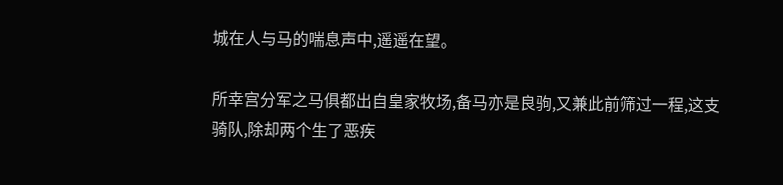城在人与马的喘息声中,遥遥在望。

所幸宫分军之马俱都出自皇家牧场,备马亦是良驹,又兼此前筛过一程,这支骑队,除却两个生了恶疾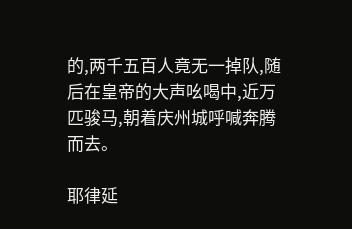的,两千五百人竟无一掉队,随后在皇帝的大声吆喝中,近万匹骏马,朝着庆州城呼喊奔腾而去。

耶律延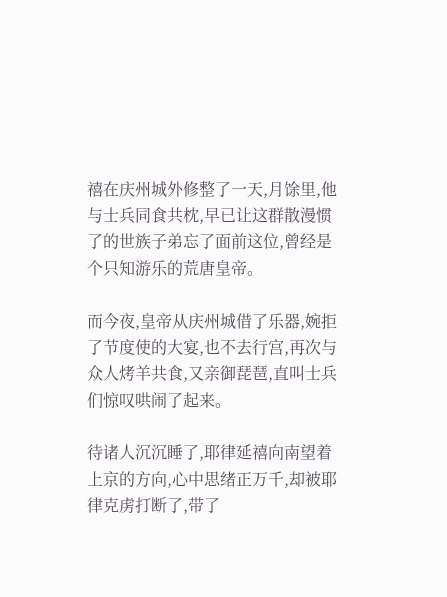禧在庆州城外修整了一天,月馀里,他与士兵同食共枕,早已让这群散漫惯了的世族子弟忘了面前这位,曾经是个只知游乐的荒唐皇帝。

而今夜,皇帝从庆州城借了乐器,婉拒了节度使的大宴,也不去行宫,再次与众人烤羊共食,又亲御琵琶,直叫士兵们惊叹哄闹了起来。

待诸人沉沉睡了,耶律延禧向南望着上京的方向,心中思绪正万千,却被耶律克虏打断了,带了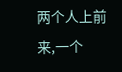两个人上前来,一个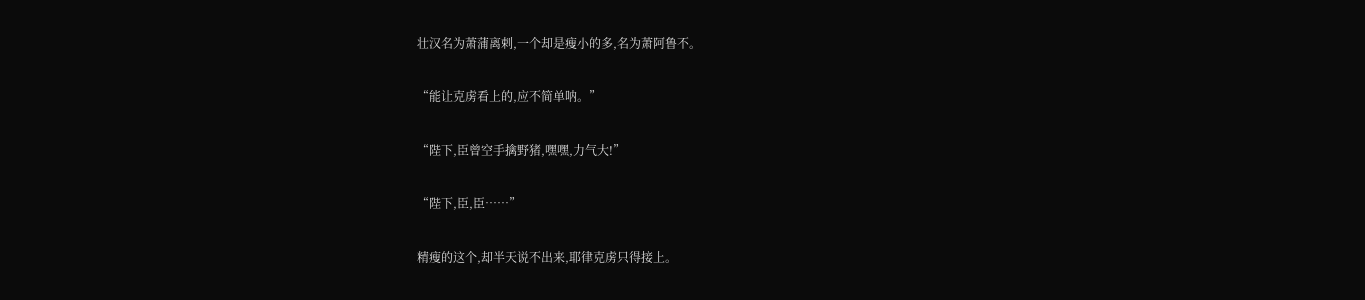壮汉名为萧蒲离剌,一个却是瘦小的多,名为萧阿鲁不。

“能让克虏看上的,应不简单呐。”

“陛下,臣曾空手擒野猪,嘿嘿,力气大!”

“陛下,臣,臣……”

精瘦的这个,却半天说不出来,耶律克虏只得接上。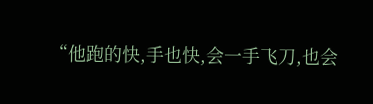“他跑的快,手也快,会一手飞刀,也会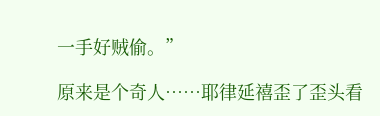一手好贼偷。”

原来是个奇人……耶律延禧歪了歪头看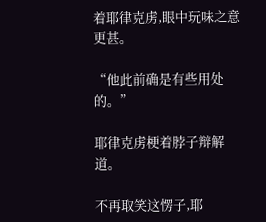着耶律克虏,眼中玩味之意更甚。

“他此前确是有些用处的。”

耶律克虏梗着脖子辩解道。

不再取笑这愣子,耶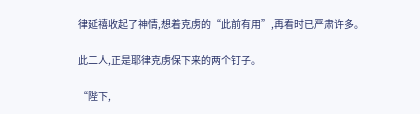律延禧收起了神情,想着克虏的“此前有用”,再看时已严肃许多。

此二人,正是耶律克虏保下来的两个钉子。

“陛下,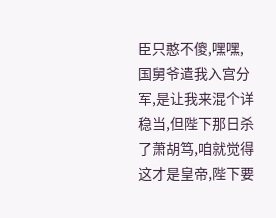臣只憨不傻,嘿嘿,国舅爷遣我入宫分军,是让我来混个详稳当,但陛下那日杀了萧胡笃,咱就觉得这才是皇帝,陛下要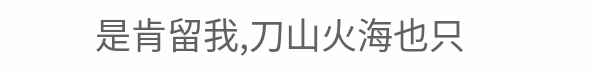是肯留我,刀山火海也只